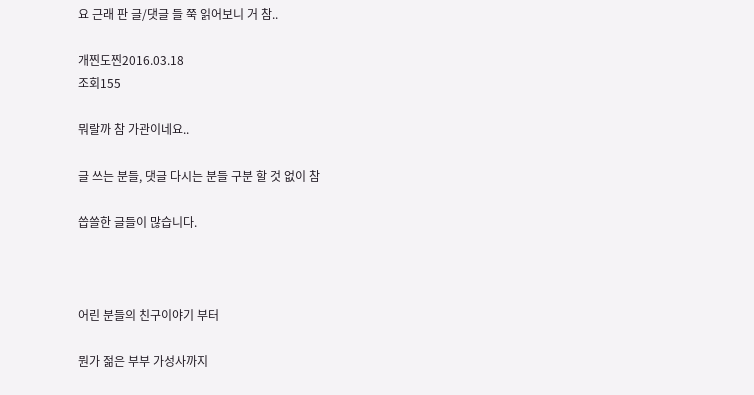요 근래 판 글/댓글 들 쭉 읽어보니 거 참..

개찐도찐2016.03.18
조회155

뭐랄까 참 가관이네요..

글 쓰는 분들, 댓글 다시는 분들 구분 할 것 없이 참

씁쓸한 글들이 많습니다.



어린 분들의 친구이야기 부터

뭔가 젊은 부부 가성사까지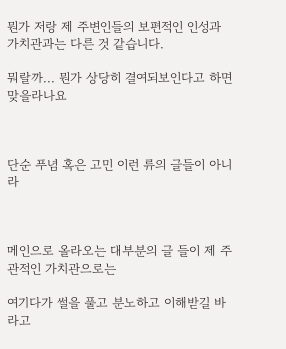뭔가 저랑 제 주변인들의 보편적인 인성과 가치관과는 다른 것 같습니다.

뭐랄까... 뭔가 상당히 결여되보인다고 하면 맞을라나요



단순 푸념 혹은 고민 이런 류의 글들이 아니라



메인으로 올라오는 대부분의 글 들이 제 주관적인 가치관으로는

여기다가 썰을 풀고 분노하고 이해받길 바라고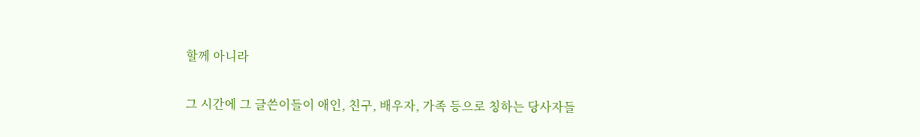할께 아니라

그 시간에 그 글쓴이들이 애인, 친구, 배우자, 가족 등으로 칭하는 당사자들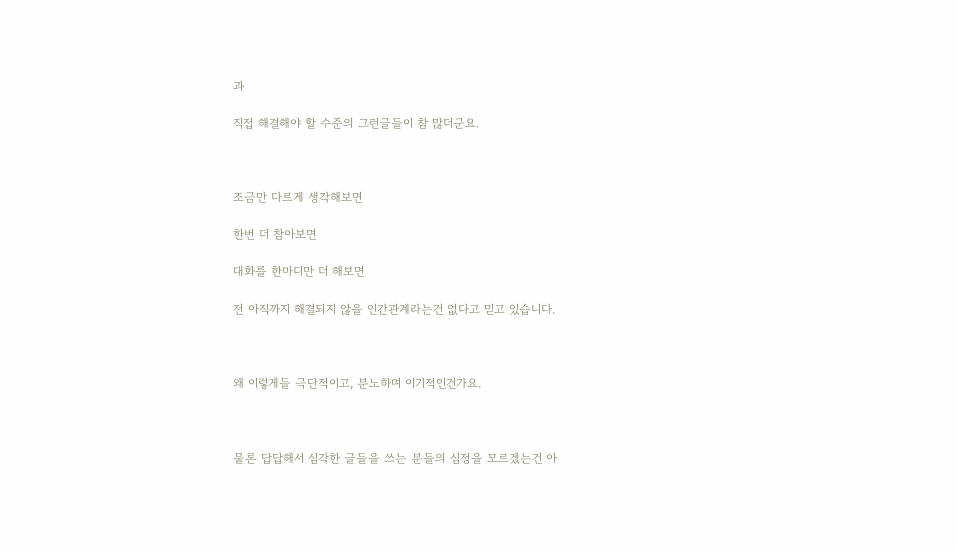과

직접 해결해야 할 수준의 그런글들이 참 많더군요.



조금만 다르게 생각해보면

한번 더 참아보면

대화를 한마디만 더 해보면

전 아직까지 해결되지 않을 인간관계라는건 없다고 믿고 있습니다.



왜 이렇게들 극단적이고, 분노하며 이기적인건가요.



물론 답답해서 심각한 글들을 쓰는 분들의 심정을 모르겠는건 아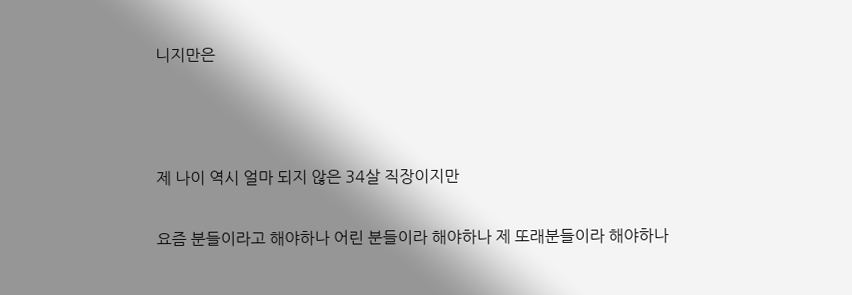니지만은



제 나이 역시 얼마 되지 않은 34살 직장이지만

요즘 분들이라고 해야하나 어린 분들이라 해야하나 제 또래분들이라 해야하나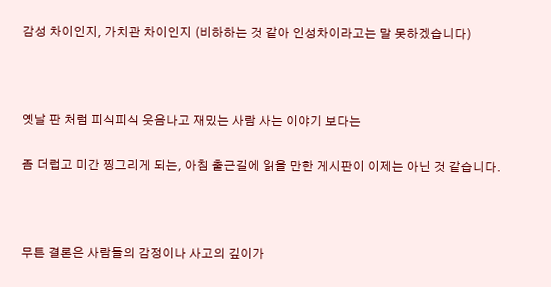감성 차이인지, 가치관 차이인지 (비하하는 것 같아 인성차이라고는 말 못하겠습니다)



옛날 판 처럼 피식피식 웃음나고 재밌는 사람 사는 이야기 보다는

좀 더럽고 미간 찡그리게 되는, 아침 출근길에 읽을 만한 게시판이 이제는 아닌 것 같습니다.



무튼 결론은 사람들의 감정이나 사고의 깊이가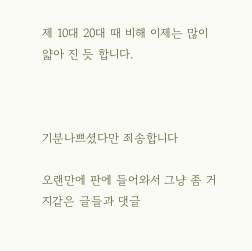제 10대 20대 때 비해 이제는 많이 얇아 진 듯 합니다.



기분나쁘셨다만 죄송합니다

오랜만에 판에 들어와서 그냥 좀 거지같은 글들과 댓글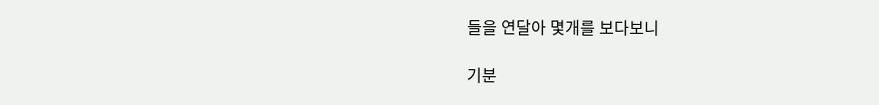들을 연달아 몇개를 보다보니

기분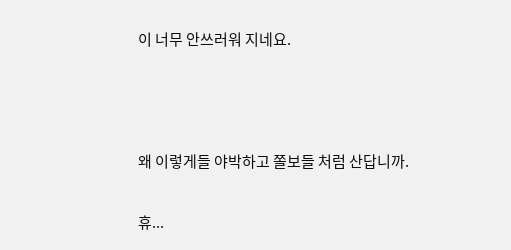이 너무 안쓰러워 지네요.



왜 이렇게들 야박하고 쫄보들 처럼 산답니까.

휴...